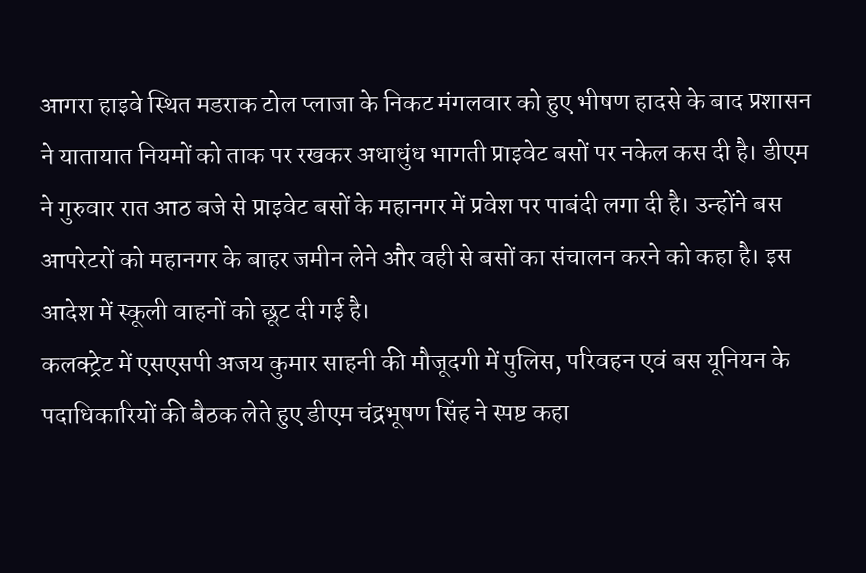आगरा हाइवे स्थित मडराक टोल प्लाजा के निकट मंगलवार को हुए भीषण हादसे के बाद प्रशासन ने यातायात नियमों को ताक पर रखकर अधाधुंध भागती प्राइवेट बसों पर नकेल कस दी है। डीएम ने गुरुवार रात आठ बजे से प्राइवेट बसों के महानगर में प्रवेश पर पाबंदी लगा दी है। उन्होंने बस आपरेटरों को महानगर के बाहर जमीन लेने और वही से बसों का संचालन करने को कहा है। इस आदेश में स्कूली वाहनों को छूट दी गई है।
कलक्ट्रेट में एसएसपी अजय कुमार साहनी की मौजूदगी में पुलिस, परिवहन एवं बस यूनियन के पदाधिकारियों की बैठक लेते हुए डीएम चंद्रभूषण सिंह ने स्पष्ट कहा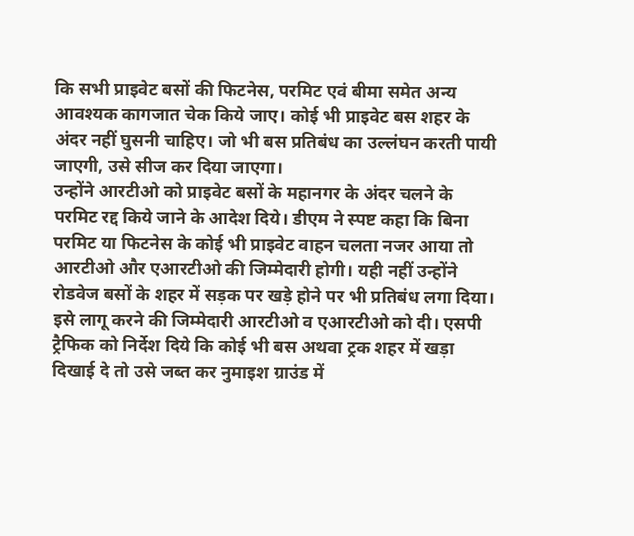कि सभी प्राइवेट बसों की फिटनेस, परमिट एवं बीमा समेत अन्य आवश्यक कागजात चेक किये जाए। कोई भी प्राइवेट बस शहर के अंदर नहीं घुसनी चाहिए। जो भी बस प्रतिबंध का उल्लंघन करती पायी जाएगी, उसे सीज कर दिया जाएगा।
उन्होंने आरटीओ को प्राइवेट बसों के महानगर के अंदर चलने के परमिट रद्द किये जाने के आदेश दिये। डीएम ने स्पष्ट कहा कि बिना परमिट या फिटनेस के कोई भी प्राइवेट वाहन चलता नजर आया तो आरटीओ और एआरटीओ की जिम्मेदारी होगी। यही नहीं उन्होंने रोडवेज बसों के शहर में सड़क पर खड़े होने पर भी प्रतिबंध लगा दिया।
इसे लागू करने की जिम्मेदारी आरटीओ व एआरटीओ को दी। एसपी ट्रैफिक को निर्देश दिये कि कोई भी बस अथवा ट्रक शहर में खड़ा दिखाई दे तो उसे जब्त कर नुमाइश ग्राउंड में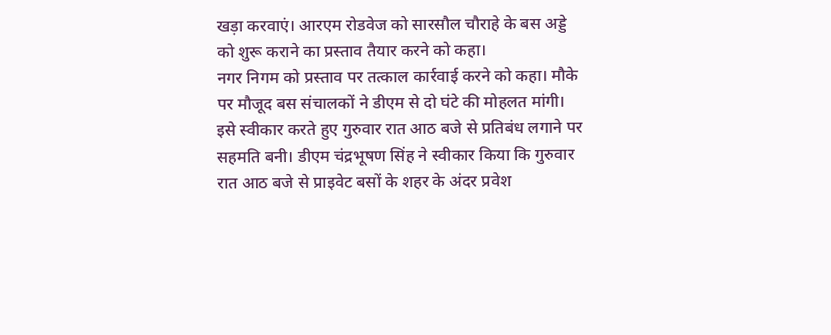खड़ा करवाएं। आरएम रोडवेज को सारसौल चौराहे के बस अड्डे को शुरू कराने का प्रस्ताव तैयार करने को कहा।
नगर निगम को प्रस्ताव पर तत्काल कार्रवाई करने को कहा। मौके पर मौजूद बस संचालकों ने डीएम से दो घंटे की मोहलत मांगी। इसे स्वीकार करते हुए गुरुवार रात आठ बजे से प्रतिबंध लगाने पर सहमति बनी। डीएम चंद्रभूषण सिंह ने स्वीकार किया कि गुरुवार रात आठ बजे से प्राइवेट बसों के शहर के अंदर प्रवेश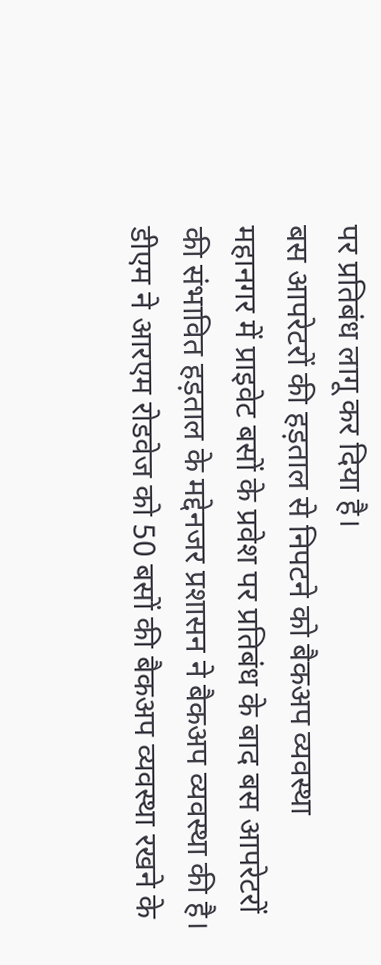पर प्रतिबंध लागू कर दिया है।
बस आपरेटरों की हड़ताल से निपटने को बैकअप व्यवस्था
महानगर में प्राइवेट बसों के प्रवेश पर प्रतिबंध के बाद बस आपरेटरों की संभावित हड़ताल के मद्देनजर प्रशासन ने बैकअप व्यवस्था की है। डीएम ने आरएम रोडवेज को 50 बसों की बैकअप व्यवस्था रखने के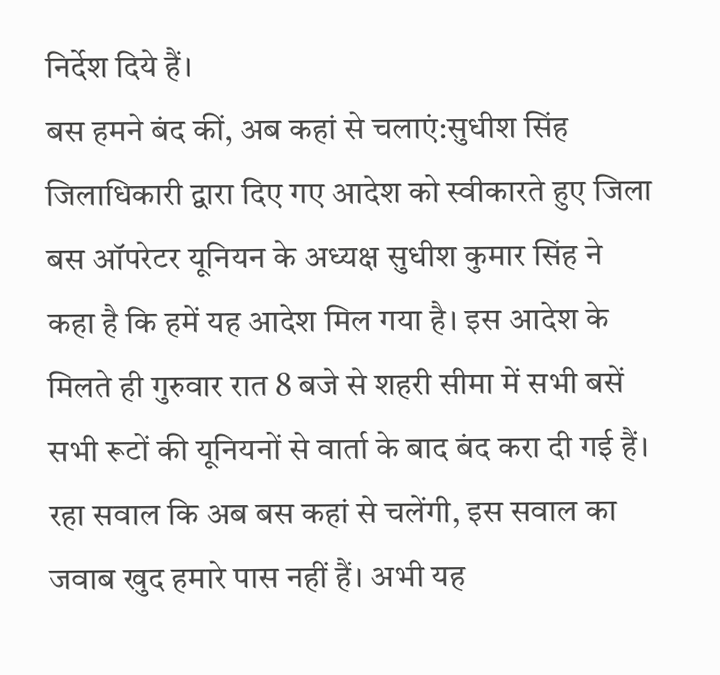निर्देश दिये हैं।
बस हमने बंद कीं, अब कहां से चलाएं:सुधीश सिंह
जिलाधिकारी द्वारा दिए गए आदेश को स्वीकारते हुए जिला बस ऑपरेटर यूनियन के अध्यक्ष सुधीश कुमार सिंह ने कहा है कि हमें यह आदेश मिल गया है। इस आदेश के मिलते ही गुरुवार रात 8 बजे से शहरी सीमा में सभी बसें सभी रूटों की यूनियनों से वार्ता के बाद बंद करा दी गई हैं। रहा सवाल कि अब बस कहां से चलेंगी, इस सवाल का जवाब खुद हमारे पास नहीं हैं। अभी यह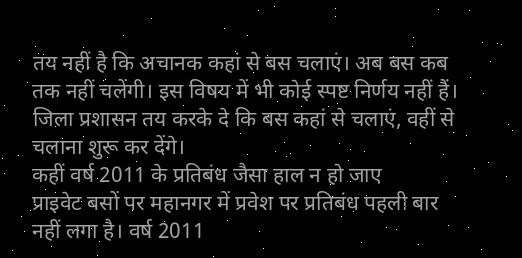तय नहीं है कि अचानक कहां से बस चलाएं। अब बस कब तक नहीं चलेंगी। इस विषय में भी कोई स्पष्ट निर्णय नहीं हैं। जिला प्रशासन तय करके दे कि बस कहां से चलाएं, वहीं से चलाना शुरू कर देंगे।
कहीं वर्ष 2011 के प्रतिबंध जैसा हाल न हो जाए
प्राइवेट बसों पर महानगर में प्रवेश पर प्रतिबंध पहली बार नहीं लगा है। वर्ष 2011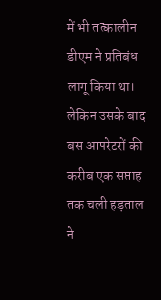में भी तत्कालीन डीएम ने प्रतिबंध लागू किया था। लेकिन उसके बाद बस आपरेटरों की करीब एक सप्ताह तक चली हड़ताल ने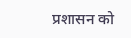प्रशासन को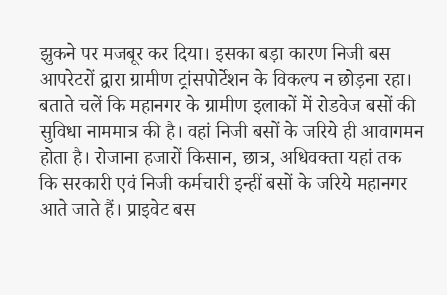झुकने पर मजबूर कर दिया। इसका बड़ा कारण निजी बस आपरेटरों द्वारा ग्रामीण ट्रांसपोर्टेशन के विकल्प न छोड़ना रहा। बताते चलें कि महानगर के ग्रामीण इलाकों में रोडवेज बसों की सुविधा नाममात्र की है। वहां निजी बसों के जरिये ही आवागमन होता है। रोजाना हजारों किसान, छात्र, अधिवक्ता यहां तक कि सरकारी एवं निजी कर्मचारी इन्हीं बसों के जरिये महानगर आते जाते हैं। प्राइवेट बस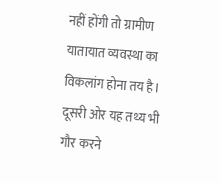नहीं होंगी तो ग्रामीण यातायात व्यवस्था का विकलांग होना तय है। दूसरी ओर यह तथ्य भी गौर करने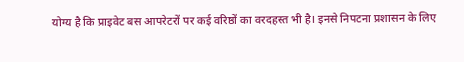योग्य है कि प्राइवेट बस आपरेटरों पर कई वरिष्ठों का वरदहस्त भी है। इनसे निपटना प्रशासन के लिए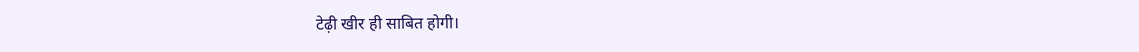टेढ़ी खीर ही साबित होगी।